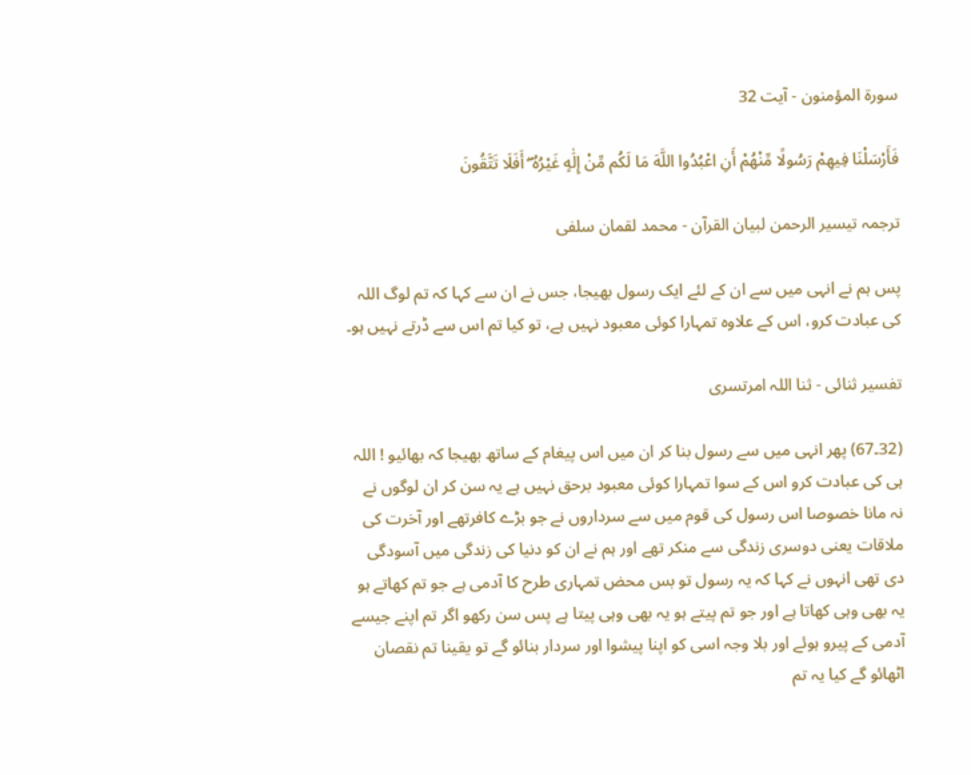سورة المؤمنون - آیت 32

فَأَرْسَلْنَا فِيهِمْ رَسُولًا مِّنْهُمْ أَنِ اعْبُدُوا اللَّهَ مَا لَكُم مِّنْ إِلَٰهٍ غَيْرُهُ ۖ أَفَلَا تَتَّقُونَ

ترجمہ تیسیر الرحمن لبیان القرآن - محمد لقمان سلفی

پس ہم نے انہی میں سے ان کے لئے ایک رسول بھیجا، جس نے ان سے کہا کہ تم لوگ اللہ کی عبادت کرو، اس کے علاوہ تمہارا کوئی معبود نہیں ہے، تو کیا تم اس سے ڈرتے نہیں ہو۔

تفسیر ثنائی - ثنا اللہ امرتسری

(32۔67) پھر انہی میں سے رسول بنا کر ان میں اس پیغام کے ساتھ بھیجا کہ بھائیو ! اللہ ہی کی عبادت کرو اس کے سوا تمہارا کوئی معبود برحق نہیں ہے یہ سن کر ان لوگوں نے نہ مانا خصوصا اس رسول کی قوم میں سے سرداروں نے جو بڑے کافرتھے اور آخرت کی ملاقات یعنی دوسری زندگی سے منکر تھے اور ہم نے ان کو دنیا کی زندگی میں آسودگی دی تھی انہوں نے کہا کہ یہ رسول تو بس محض تمہاری طرح کا آدمی ہے جو تم کھاتے ہو یہ بھی وہی کھاتا ہے اور جو تم پیتے ہو یہ بھی وہی پیتا ہے پس سن رکھو اگر تم اپنے جیسے آدمی کے پیرو ہوئے اور بلا وجہ اسی کو اپنا پیشوا اور سردار بنائو گے تو یقینا تم نقصان اٹھائو گے کیا یہ تم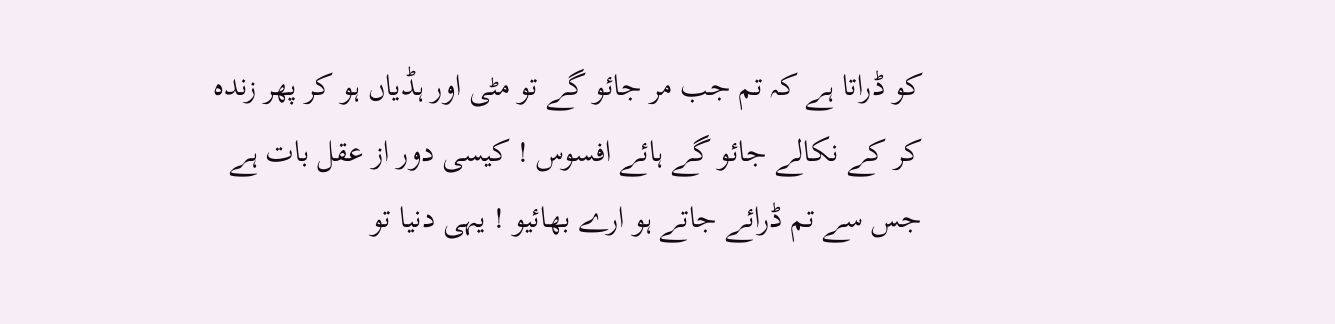کو ڈراتا ہے کہ تم جب مر جائو گے تو مٹی اور ہڈیاں ہو کر پھر زندہ کر کے نکالے جائو گے ہائے افسوس ! کیسی دور از عقل بات ہے جس سے تم ڈرائے جاتے ہو ارے بھائیو ! یہی دنیا تو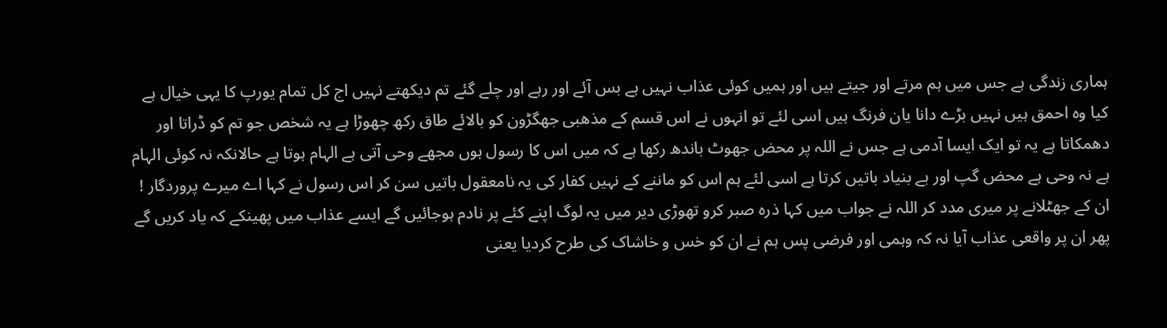ہماری زندگی ہے جس میں ہم مرتے اور جیتے ہیں اور ہمیں کوئی عذاب نہیں ہے بس آئے اور رہے اور چلے گئے تم دیکھتے نہیں اج کل تمام یورپ کا یہی خیال ہے کیا وہ احمق ہیں نہیں بڑے دانا یان فرنگ ہیں اسی لئے تو انہوں نے اس قسم کے مذھبی جھگڑون کو بالائے طاق رکھ چھوڑا ہے یہ شخص جو تم کو ڈراتا اور دھمکاتا ہے یہ تو ایک ایسا آدمی ہے جس نے اللہ پر محض جھوٹ باندھ رکھا ہے کہ میں اس کا رسول ہوں مجھے وحی آتی ہے الہام ہوتا ہے حالانکہ نہ کوئی الہام ہے نہ وحی ہے محض گپ اور بے بنیاد باتیں کرتا ہے اسی لئے ہم اس کو ماننے کے نہیں کفار کی یہ نامعقول باتیں سن کر اس رسول نے کہا اے میرے پروردگار ! ان کے جھٹلانے پر میری مدد کر اللہ نے جواب میں کہا ذرہ صبر کرو تھوڑی دیر میں یہ لوگ اپنے کئے پر نادم ہوجائیں گے ایسے عذاب میں پھینکے کہ یاد کریں گے پھر ان پر واقعی عذاب آیا نہ کہ وہمی اور فرضی پس ہم نے ان کو خس و خاشاک کی طرح کردیا یعنی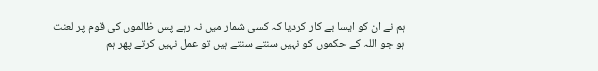ہم نے ان کو ایسا بے کار کردیا کہ کسی شمار میں نہ رہے پس ظالموں کی قوم پر لعنت ہو جو اللہ کے حکموں کو نہیں سنتے سنتے ہیں تو عمل نہیں کرتے پھر ہم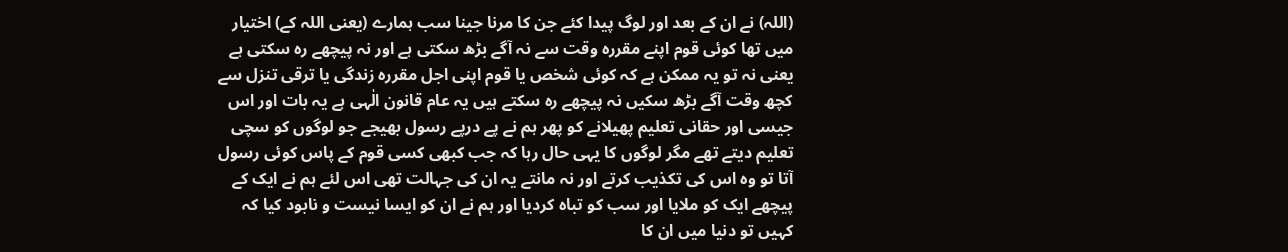(اللہ) نے ان کے بعد اور لوگ پیدا کئے جن کا مرنا جینا سب ہمارے (یعنی اللہ کے) اختیار میں تھا کوئی قوم اپنے مقررہ وقت سے نہ آگے بڑھ سکتی ہے اور نہ پیچھے رہ سکتی ہے یعنی نہ تو یہ ممکن ہے کہ کوئی شخص یا قوم اپنی اجل مقررہ زندگی یا ترقی تنزل سے کچھ وقت آگے بڑھ سکیں نہ پیچھے رہ سکتے ہیں یہ عام قانون الٰہی ہے یہ بات اور اس جیسی اور حقانی تعلیم پھیلانے کو پھر ہم نے پے درپے رسول بھیجے جو لوگوں کو سچی تعلیم دیتے تھے مگر لوگوں کا یہی حال رہا کہ جب کبھی کسی قوم کے پاس کوئی رسول آتا تو وہ اس کی تکذیب کرتے اور نہ مانتے یہ ان کی جہالت تھی اس لئے ہم نے ایک کے پیچھے ایک کو ملایا اور سب کو تباہ کردیا اور ہم نے ان کو ایسا نیست و نابود کیا کہ کہیں تو دنیا میں ان کا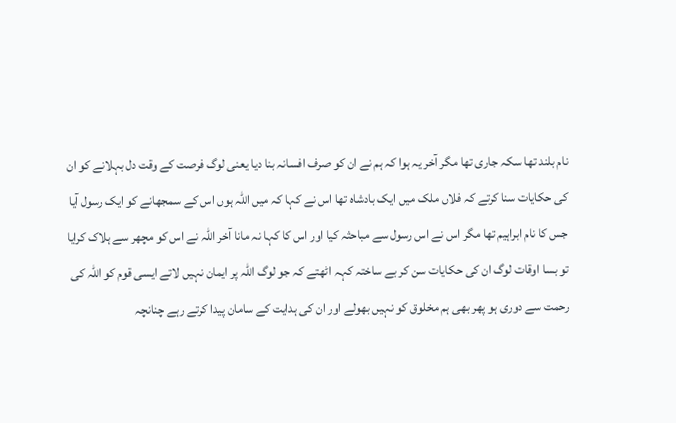نام بلند تھا سکہ جاری تھا مگر آخر یہ ہوا کہ ہم نے ان کو صرف افسانہ بنا دیا یعنی لوگ فرصت کے وقت دل بہلانے کو ان کی حکایات سنا کرتے کہ فلاں ملک میں ایک بادشاہ تھا اس نے کہا کہ میں اللہ ہوں اس کے سمجھانے کو ایک رسول آیا جس کا نام ابراہیم تھا مگر اس نے اس رسول سے مباحثہ کیا اور اس کا کہا نہ مانا آخر اللہ نے اس کو مچھر سے ہلاک کرایا تو بسا اوقات لوگ ان کی حکایات سن کر بے ساختہ کہہ اٹھتے کہ جو لوگ اللہ پر ایمان نہیں لاتے ایسی قوم کو اللہ کی رحمت سے دوری ہو پھر بھی ہم مخلوق کو نہیں بھولے اور ان کی ہدایت کے سامان پیدا کرتے رہے چنانچہ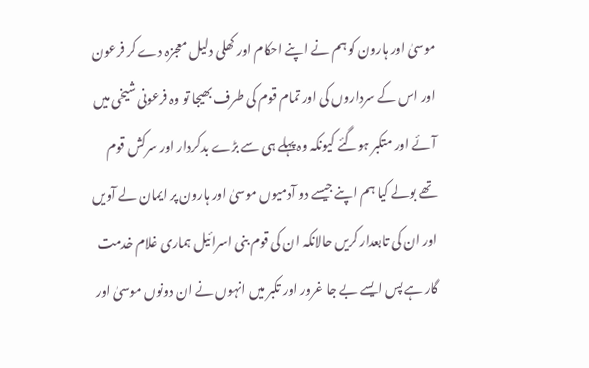موسیٰ اور ہارون کو ہم نے اپنے احکام اور کھلی دلیل معجزہ دے کر فرعون اور اس کے سرداروں کی اور تمام قوم کی طرف بھیجا تو وہ فرعونی شیخی میں آئے اور متکبر ہوگئے کیونکہ وہ پہلے ہی سے بڑے بدکردار اور سرکش قوم تھے بولے کیا ہم اپنے جیسے دو آدمیوں موسیٰ اور ہارون پر ایمان لے آویں اور ان کی تابعدار کریں حالانکہ ان کی قوم بنی اسرائیل ہماری غلام خدمت گار ہے پس ایسے بے جا غرور اور تکبر میں انہوں نے ان دونوں موسیٰ اور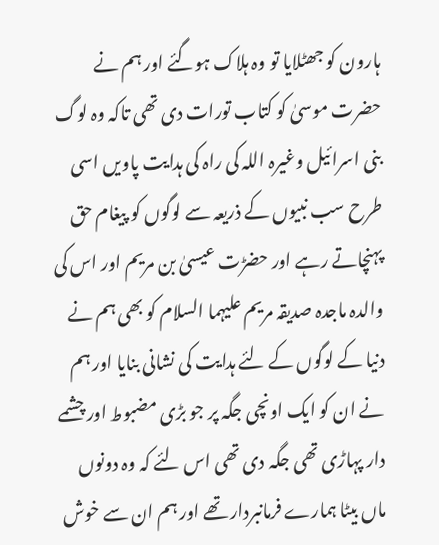ہارون کو جھٹلایا تو وہ ہلاک ہوگئے اور ہم نے حضرت موسیٰ کو کتاب تورات دی تھی تاکہ وہ لوگ بنی اسرائیل وغیرہ اللہ کی راہ کی ہدایت پاویں اسی طرح سب نبیوں کے ذریعہ سے لوگوں کو پیغام حق پہنچاتے رہے اور حضڑت عیسیٰ بن مریم اور اس کی والدہ ماجدہ صدیقہ مریم علیہما السلام کو بھی ہم نے دنیا کے لوگوں کے لئے ہدایت کی نشانی بنایا اور ہم نے ان کو ایک اونچی جگہ پر جو بڑی مضبوط اور چشمے دار پہاڑی تھی جگہ دی تھی اس لئے کہ وہ دونوں ماں بیٹا ہمارے فرمانبردار تھے اور ہم ان سے خوش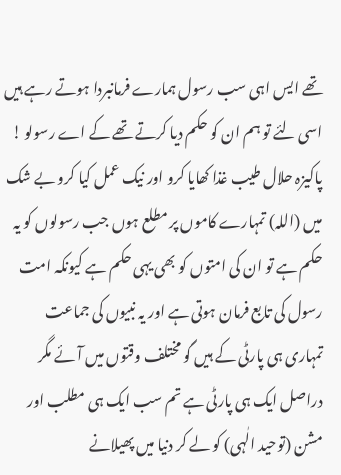تھے ایس اہی سب رسول ہمارے فرمانبردا ہوتے رہے ہیں اسی لئے تو ہم ان کو حکم دیا کرتے تھے کے اے رسولو ! پاکیزہ حلال طیب غذا کھایا کرو اور نیک عمل کیا کرو بے شک میں (اللہ) تمہارے کاموں پر مطلع ہوں جب رسولوں کو یہ حکم ہے تو ان کی امتوں کو بھی یہی حکم ہے کیونکہ امت رسول کی تابع فرمان ہوتی ہے اور یہ نبیوں کی جماعت تمہاری ہی پارٹی کے ہیں گو مختلف وقتوں میں آئے مگر دراصل ایک ہی پارٹی ہے تم سب ایک ہی مطلب اور مشن (توحید الٰہی) کو لے کر دنیا میں پھیلانے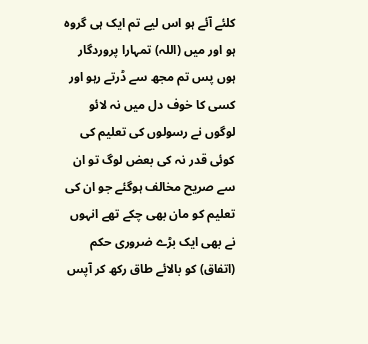کلئے آئے ہو اس لیے تم ایک ہی گروہ ہو اور میں (اللہ) تمہارا پروردگار ہوں پس تم مجھ سے ڈرتے رہو اور کسی کا خوف دل میں نہ لائو لوگوں نے رسولوں کی تعلیم کی کوئی قدر نہ کی بعض لوگ تو ان سے صریح مخالف ہوگئے جو ان کی تعلیم کو مان بھی چکے تھے انہوں نے بھی ایک بڑے ضروری حکم (اتفاق) کو بالائے طاق رکھ کر آپس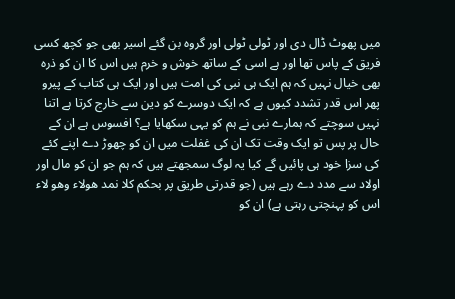میں پھوٹ ڈال دی اور ٹولی ٹولی اور گروہ بن گئے اسیر بھی جو کچھ کسی فریق کے پاس تھا اور ہے اسی کے ساتھ خوش و خرم ہیں اس کا ان کو ذرہ بھی خیال نہیں کہ ہم ایک ہی نبی کی امت ہیں اور ایک ہی کتاب کے پیرو پھر اس قدر تشدد کیوں ہے کہ ایک دوسرے کو دین سے خارج کرتا ہے اتنا نہیں سوچتے کہ ہمارے نبی نے ہم کو یہی سکھایا ہے؟ افسوس ہے ان کے حال پر پس تو ایک وقت تک ان کی غفلت میں ان کو چھوڑ دے اپنے کئے کی سزا خود ہی پائیں گے کیا یہ لوگ سمجھتے ہیں کہ ہم جو ان کو مال اور اولاد سے مدد دے رہے ہیں (جو قدرتی طریق پر بحکم کلا نمد ھولاء وھو لاء اس کو پہنچتی رہتی ہے) ان کو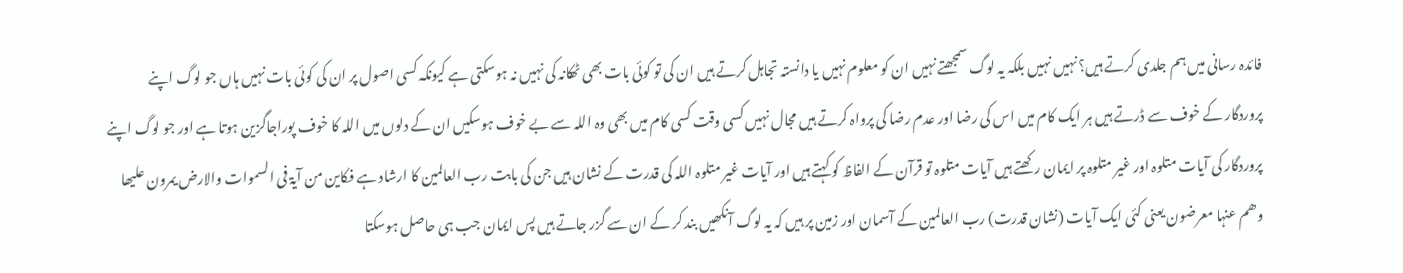فائدہ رسانی میں ہم جلدی کرتے ہیں؟ نہیں نہیں بلکہ یہ لوگ سمجھتے نہیں ان کو معلوم نہیں یا دانستہ تجاہل کرتے ہیں ان کی تو کوئی بات بھی ٹھکانہ کی نہیں نہ ہوسکتی ہے کیونکہ کسی اصول پر ان کی کوئی بات نہیں ہاں جو لوگ اپنے پروردگار کے خوف سے ڈرتے ہیں ہر ایک کام میں اس کی رضا اور عدم رضا کی پرواہ کرتے ہیں مجال نہیں کسی وقت کسی کام میں بھی وہ اللہ سے بے خوف ہوسکیں ان کے دلوں میں اللہ کا خوف پوراجاگزین ہوتا ہے اور جو لوگ اپنے پروردگار کی آیات متلوہ اور غیر متلوہ پر ایمان رکھتے ہیں آیات متلوہ تو قرآن کے الفاظ کو کہتے ہیں اور آیات غیر متلوہ اللہ کی قدرت کے نشان ہیں جن کی بابت رب العالمین کا ارشاد ہے فکاین من آیۃ فی السموات والارض یمرون علیھا وھم عنہا معرضون یعنی کئی ایک آیات (نشان قدرت) رب العالمین کے آسمان اور زمین پر ہیں کہ یہ لوگ آنکھیں بند کر کے ان سے گزر جاتے ہیں پس ایمان جب ہی حاصل ہوسکتا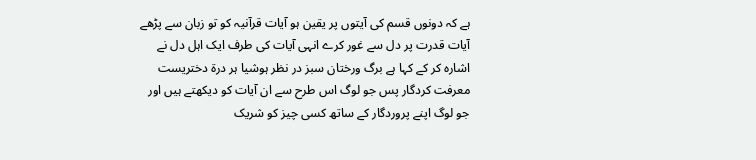ہے کہ دونوں قسم کی آیتوں پر یقین ہو آیات قرآنیہ کو تو زبان سے پڑھے آیات قدرت پر دل سے غور کرے انہی آیات کی طرف ایک اہل دل نے اشارہ کر کے کہا ہے برگ ورختان سبز در نظر ہوشیا ہر درۃ دختریست معرفت کردگار پس جو لوگ اس طرح سے ان آیات کو دیکھتے ہیں اور جو لوگ اپنے پروردگار کے ساتھ کسی چیز کو شریک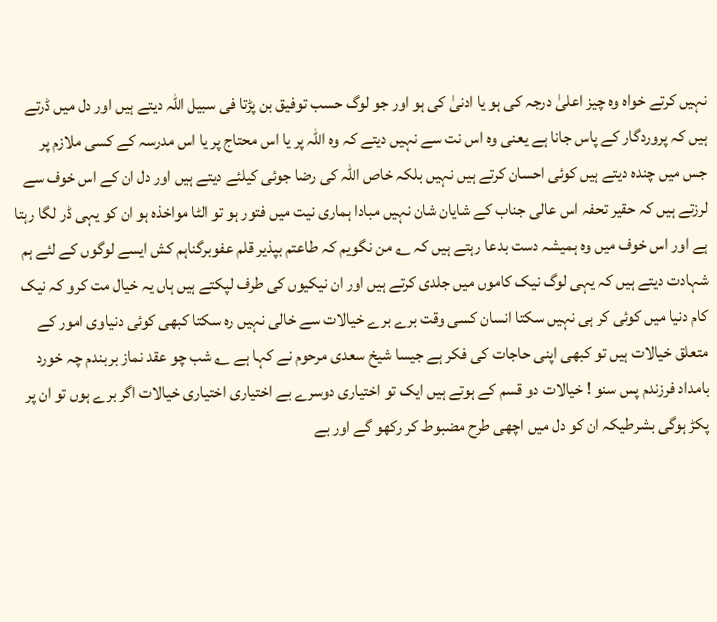نہیں کرتے خواہ وہ چیز اعلیٰ درجہ کی ہو یا ادنیٰ کی ہو اور جو لوگ حسب توفیق بن پڑتا فی سبیل اللہ دیتے ہیں اور دل میں ڈرتے ہیں کہ پروردگار کے پاس جانا ہے یعنی وہ اس نت سے نہیں دیتے کہ وہ اللہ پر یا اس محتاج پر یا اس مدرسہ کے کسی ملازم پر جس میں چندہ دیتے ہیں کوئی احسان کرتے ہیں نہیں بلکہ خاص اللہ کی رضا جوئی کیلئے دیتے ہیں اور دل ان کے اس خوف سے لرزتے ہیں کہ حقیر تحفہ اس عالی جناب کے شایان شان نہیں مبادا ہماری نیت میں فتور ہو تو الٹا مواخذہ ہو ان کو یہی ڈر لگا رہتا ہے اور اس خوف میں وہ ہمیشہ دست بدعا رہتے ہیں کہ ؎ من نگویم کہ طاعتم بپذیر قلم عفوبرگناہم کش ایسے لوگوں کے لئے ہم شہادت دیتے ہیں کہ یہی لوگ نیک کاموں میں جلدی کرتے ہیں اور ان نیکیوں کی طرف لپکتے ہیں ہاں یہ خیال مت کرو کہ نیک کام دنیا میں کوئی کر ہی نہیں سکتا انسان کسی وقت برے برے خیالات سے خالی نہیں رہ سکتا کبھی کوئی دنیاوی امور کے متعلق خیالات ہیں تو کبھی اپنی حاجات کی فکر ہے جیسا شیخ سعدی مرحوم نے کہا ہے ؎ شب چو عقد نماز بربندم چہ خورد بامداد فرزندم پس سنو ! خیالات دو قسم کے ہوتے ہیں ایک تو اختیاری دوسرے بے اختیاری اختیاری خیالات اگر برے ہوں تو ان پر پکڑ ہوگی بشرطیکہ ان کو دل میں اچھی طرح مضبوط کر رکھو گے اور بے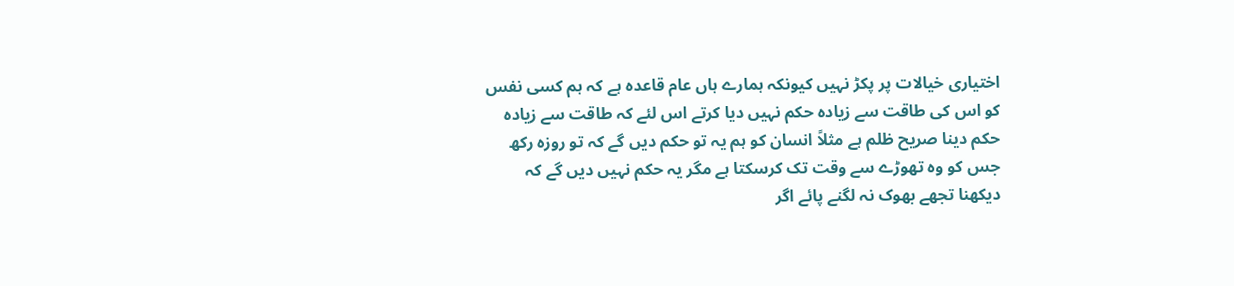اختیاری خیالات پر پکڑ نہیں کیونکہ ہمارے ہاں عام قاعدہ ہے کہ ہم کسی نفس کو اس کی طاقت سے زیادہ حکم نہیں دیا کرتے اس لئے کہ طاقت سے زیادہ حکم دینا صریح ظلم ہے مثلاً انسان کو ہم یہ تو حکم دیں گے کہ تو روزہ رکھ جس کو وہ تھوڑے سے وقت تک کرسکتا ہے مگر یہ حکم نہیں دیں گے کہ دیکھنا تجھے بھوک نہ لگنے پائے اگر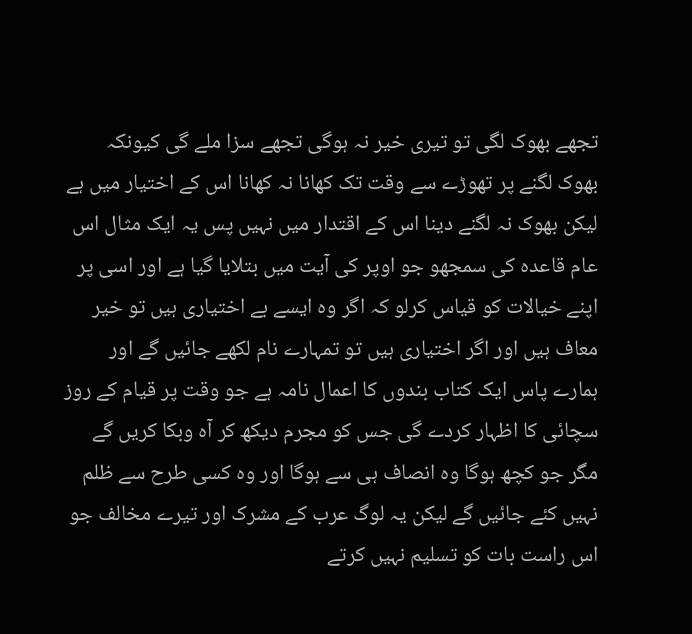تجھے بھوک لگی تو تیری خیر نہ ہوگی تجھے سزا ملے گی کیونکہ بھوک لگنے پر تھوڑے سے وقت تک کھانا نہ کھانا اس کے اختیار میں ہے لیکن بھوک نہ لگنے دینا اس کے اقتدار میں نہیں پس یہ ایک مثال اس عام قاعدہ کی سمجھو جو اوپر کی آیت میں بتلایا گیا ہے اور اسی پر اپنے خیالات کو قیاس کرلو کہ اگر وہ ایسے بے اختیاری ہیں تو خیر معاف ہیں اور اگر اختیاری ہیں تو تمہارے نام لکھے جائیں گے اور ہمارے پاس ایک کتاب بندوں کا اعمال نامہ ہے جو وقت پر قیام کے روز سچائی کا اظہار کردے گی جس کو مجرم دیکھ کر آہ وبکا کریں گے مگر جو کچھ ہوگا وہ انصاف ہی سے ہوگا اور وہ کسی طرح سے ظلم نہیں کئے جائیں گے لیکن یہ لوگ عرب کے مشرک اور تیرے مخالف جو اس راست بات کو تسلیم نہیں کرتے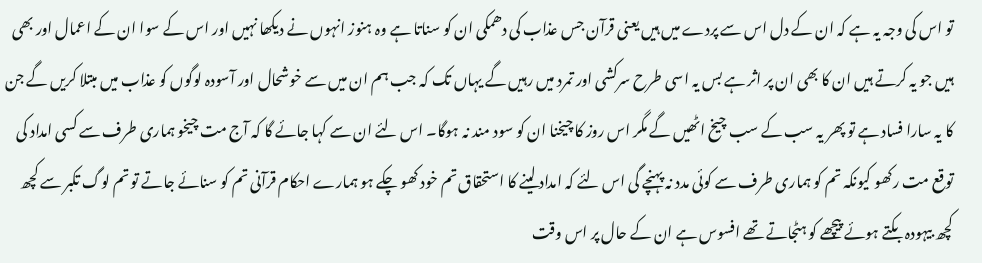تو اس کی وجہ یہ ہے کہ ان کے دل اس سے پردے میں ہیں یعنی قرآن جس عذاب کی دھمکی ان کو سناتا ہے وہ ہنوز انہوں نے دیکھا نہیں اور اس کے سوا ان کے اعمال اور بھی ہیں جو یہ کرتے ہیں ان کا بھی ان پر اثر ہے بس یہ اسی طرح سرکشی اور تمرد میں رہیں گے یہاں تک کہ جب ہم ان میں سے خوشحال اور آسودہ لوگوں کو عذاب میں مبتلا کریں گے جن کا یہ سارا فساد ہے تو پھر یہ سب کے سب چیخ اٹھیں گے مگر اس روز کا چیخنا ان کو سود مند نہ ہوگا۔ اس لئے ان سے کہا جائے گا کہ آج مت چیخو ہماری طرف سے کسی امداد کی توقع مت رکھو کیونکہ تم کو ہماری طرف سے کوئی مدد نہ پہنچے گی اس لئے کہ امداد لینے کا استحقاق تم خود کھو چکے ہو ہمارے احکام قرآنی تم کو سنائے جاتے تو تم لوگ تکبر سے کچھ کچھ بیہودہ بکتے ہوئے پیچھے کو ہٹجاتے تھے افسوس ہے ان کے حال پر اس وقت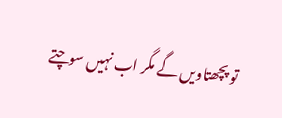تو پچھتاویں گے مگر اب نہیں سوچتے